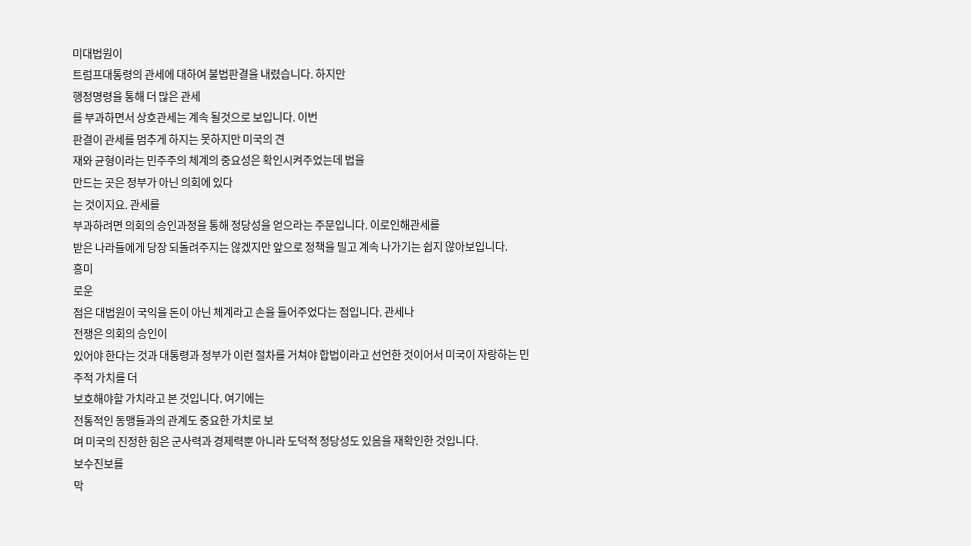미대법원이
트럼프대통령의 관세에 대하여 불법판결을 내렸습니다. 하지만
행정명령을 통해 더 많은 관세
를 부과하면서 상호관세는 계속 될것으로 보입니다. 이번
판결이 관세를 멈추게 하지는 못하지만 미국의 견
재와 균형이라는 민주주의 체계의 중요성은 확인시켜주었는데 법을
만드는 곳은 정부가 아닌 의회에 있다
는 것이지요. 관세를
부과하려면 의회의 승인과정을 통해 정당성을 얻으라는 주문입니다. 이로인해관세를
받은 나라들에게 당장 되돌려주지는 않겠지만 앞으로 정책을 밀고 계속 나가기는 쉽지 않아보입니다.
흥미
로운
점은 대법원이 국익을 돈이 아닌 체계라고 손을 들어주었다는 점입니다. 관세나
전쟁은 의회의 승인이
있어야 한다는 것과 대통령과 정부가 이런 절차를 거쳐야 합법이라고 선언한 것이어서 미국이 자랑하는 민
주적 가치를 더
보호해야할 가치라고 본 것입니다. 여기에는
전통적인 동맹들과의 관계도 중요한 가치로 보
며 미국의 진정한 힘은 군사력과 경제력뿐 아니라 도덕적 정당성도 있음을 재확인한 것입니다.
보수진보를
막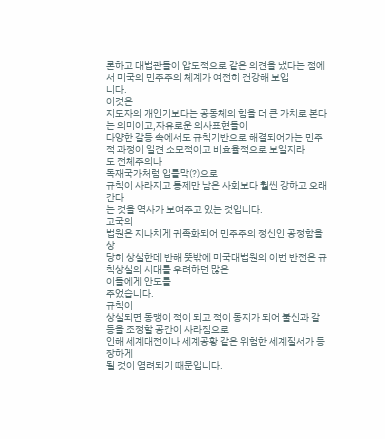론하고 대법관들이 압도적으로 같은 의견을 냈다는 점에서 미국의 민주주의 체계가 여전히 건강해 보입
니다.
이것은
지도자의 개인기보다는 공동체의 힘을 더 큰 가치로 본다는 의미이고,자유로운 의사표현들이
다양한 갈등 속에서도 규칙기반으로 해결되어가는 민주적 과정이 일견 소모적이고 비효율적으로 보일지라
도 전체주의나
독재국가처럼 입틀막(?)으로
규칙이 사라지고 통제만 남은 사회보다 훨씬 강하고 오래간다
는 것을 역사가 보여주고 있는 것입니다.
고국의
법원은 지나치게 귀족화되어 민주주의 정신인 공정함을 상
당히 상실한데 반해 뜻밖에 미국대법원의 이번 반전은 규칙상실의 시대를 우려하던 많은
이들에게 안도를
주었습니다.
규칙이
상실되면 동맹이 적이 되고 적이 동지가 되어 불신과 갈등을 조정할 공간이 사라짐으로
인해 세계대전이나 세계공황 같은 위험한 세계질서가 등장하게
될 것이 염려되기 때문입니다.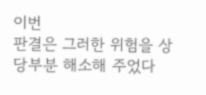이번
판결은 그러한 위험을 상당부분 해소해 주었다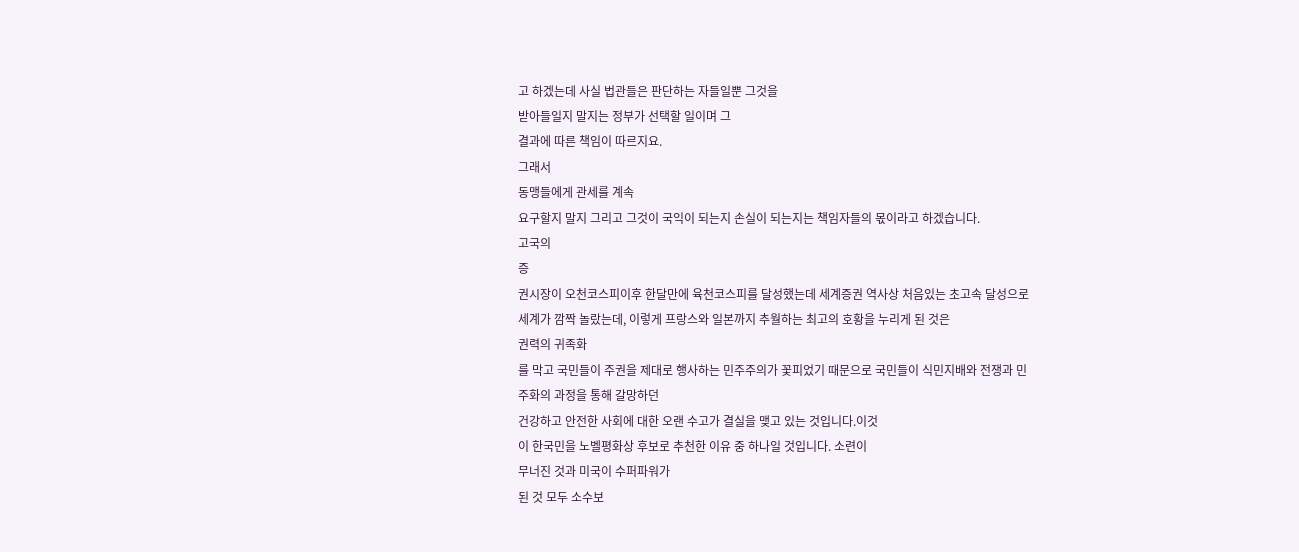고 하겠는데 사실 법관들은 판단하는 자들일뿐 그것을
받아들일지 말지는 정부가 선택할 일이며 그
결과에 따른 책임이 따르지요.
그래서
동맹들에게 관세를 계속
요구할지 말지 그리고 그것이 국익이 되는지 손실이 되는지는 책임자들의 몫이라고 하겠습니다.
고국의
증
권시장이 오천코스피이후 한달만에 육천코스피를 달성했는데 세계증권 역사상 처음있는 초고속 달성으로
세계가 깜짝 놀랐는데, 이렇게 프랑스와 일본까지 추월하는 최고의 호황을 누리게 된 것은
권력의 귀족화
를 막고 국민들이 주권을 제대로 행사하는 민주주의가 꽃피었기 때문으로 국민들이 식민지배와 전쟁과 민
주화의 과정을 통해 갈망하던
건강하고 안전한 사회에 대한 오랜 수고가 결실을 맺고 있는 것입니다.이것
이 한국민을 노벨평화상 후보로 추천한 이유 중 하나일 것입니다. 소련이
무너진 것과 미국이 수퍼파워가
된 것 모두 소수보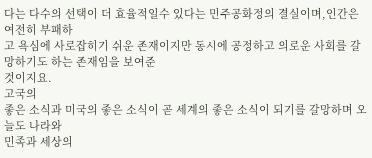다는 다수의 선택이 더 효율적일수 있다는 민주공화정의 결실이며,인간은 여전히 부패하
고 욕심에 사로잡히기 쉬운 존재이지만 동시에 공정하고 의로운 사회를 갈망하기도 하는 존재임을 보여준
것이지요.
고국의
좋은 소식과 미국의 좋은 소식이 곧 세계의 좋은 소식이 되기를 갈망하며 오늘도 나라와
민족과 세상의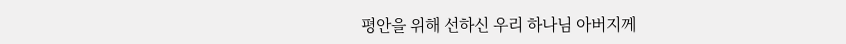평안을 위해 선하신 우리 하나님 아버지께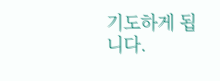기도하게 됩니다.